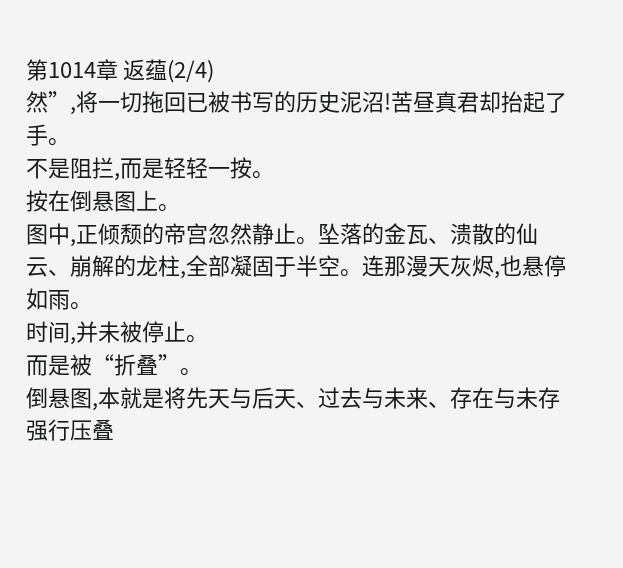第1014章 返蕴(2/4)
然”,将一切拖回已被书写的历史泥沼!苦昼真君却抬起了手。
不是阻拦,而是轻轻一按。
按在倒悬图上。
图中,正倾颓的帝宫忽然静止。坠落的金瓦、溃散的仙云、崩解的龙柱,全部凝固于半空。连那漫天灰烬,也悬停如雨。
时间,并未被停止。
而是被“折叠”。
倒悬图,本就是将先天与后天、过去与未来、存在与未存强行压叠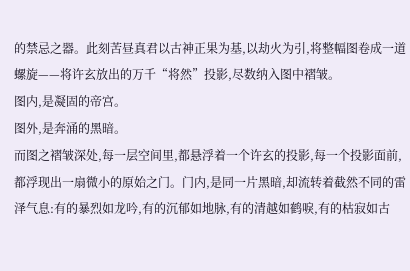的禁忌之器。此刻苦昼真君以古神正果为基,以劫火为引,将整幅图卷成一道螺旋——将许玄放出的万千“将然”投影,尽数纳入图中褶皱。
图内,是凝固的帝宫。
图外,是奔涌的黑暗。
而图之褶皱深处,每一层空间里,都悬浮着一个许玄的投影,每一个投影面前,都浮现出一扇微小的原始之门。门内,是同一片黑暗,却流转着截然不同的雷泽气息:有的暴烈如龙吟,有的沉郁如地脉,有的清越如鹤唳,有的枯寂如古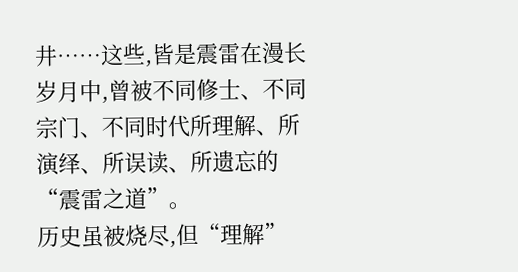井……这些,皆是震雷在漫长岁月中,曾被不同修士、不同宗门、不同时代所理解、所演绎、所误读、所遗忘的“震雷之道”。
历史虽被烧尽,但“理解”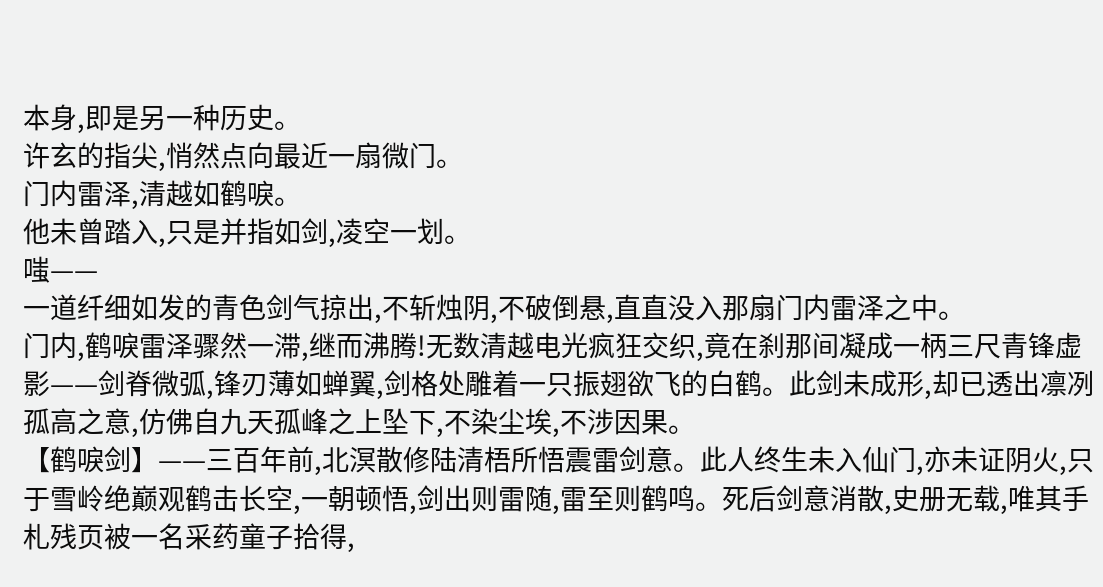本身,即是另一种历史。
许玄的指尖,悄然点向最近一扇微门。
门内雷泽,清越如鹤唳。
他未曾踏入,只是并指如剑,凌空一划。
嗤——
一道纤细如发的青色剑气掠出,不斩烛阴,不破倒悬,直直没入那扇门内雷泽之中。
门内,鹤唳雷泽骤然一滞,继而沸腾!无数清越电光疯狂交织,竟在刹那间凝成一柄三尺青锋虚影——剑脊微弧,锋刃薄如蝉翼,剑格处雕着一只振翅欲飞的白鹤。此剑未成形,却已透出凛冽孤高之意,仿佛自九天孤峰之上坠下,不染尘埃,不涉因果。
【鹤唳剑】——三百年前,北溟散修陆清梧所悟震雷剑意。此人终生未入仙门,亦未证阴火,只于雪岭绝巅观鹤击长空,一朝顿悟,剑出则雷随,雷至则鹤鸣。死后剑意消散,史册无载,唯其手札残页被一名采药童子拾得,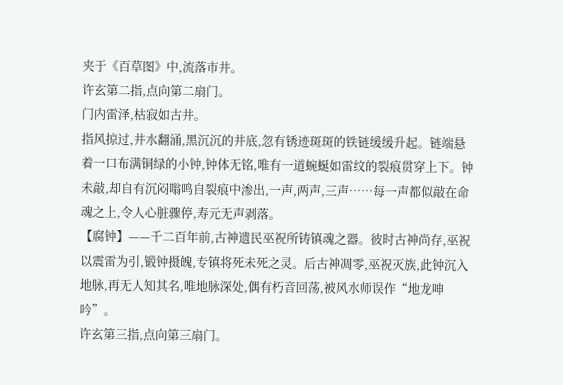夹于《百草图》中,流落市井。
许玄第二指,点向第二扇门。
门内雷泽,枯寂如古井。
指风掠过,井水翻涌,黑沉沉的井底,忽有锈迹斑斑的铁链缓缓升起。链端悬着一口布满铜绿的小钟,钟体无铭,唯有一道蜿蜒如雷纹的裂痕贯穿上下。钟未敲,却自有沉闷嗡鸣自裂痕中渗出,一声,两声,三声……每一声都似敲在命魂之上,令人心脏骤停,寿元无声剥落。
【腐钟】——千二百年前,古神遗民巫祝所铸镇魂之器。彼时古神尚存,巫祝以震雷为引,锻钟摄魄,专镇将死未死之灵。后古神凋零,巫祝灭族,此钟沉入地脉,再无人知其名,唯地脉深处,偶有朽音回荡,被风水师误作“地龙呻吟”。
许玄第三指,点向第三扇门。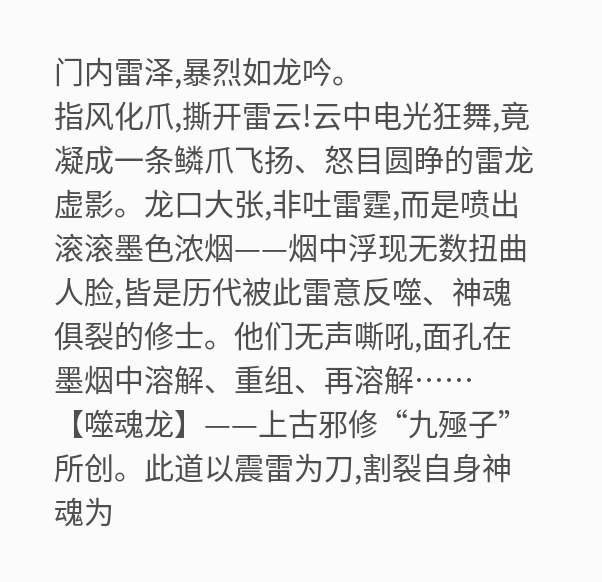门内雷泽,暴烈如龙吟。
指风化爪,撕开雷云!云中电光狂舞,竟凝成一条鳞爪飞扬、怒目圆睁的雷龙虚影。龙口大张,非吐雷霆,而是喷出滚滚墨色浓烟——烟中浮现无数扭曲人脸,皆是历代被此雷意反噬、神魂俱裂的修士。他们无声嘶吼,面孔在墨烟中溶解、重组、再溶解……
【噬魂龙】——上古邪修“九殛子”所创。此道以震雷为刀,割裂自身神魂为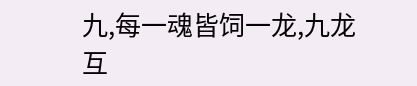九,每一魂皆饲一龙,九龙互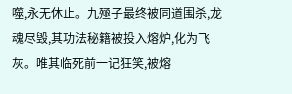噬,永无休止。九殛子最终被同道围杀,龙魂尽毁,其功法秘籍被投入熔炉,化为飞灰。唯其临死前一记狂笑,被熔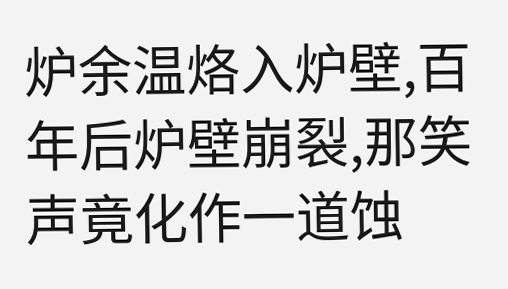炉余温烙入炉壁,百年后炉壁崩裂,那笑声竟化作一道蚀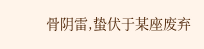骨阴雷,蛰伏于某座废弃